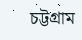চট্টগ্রাম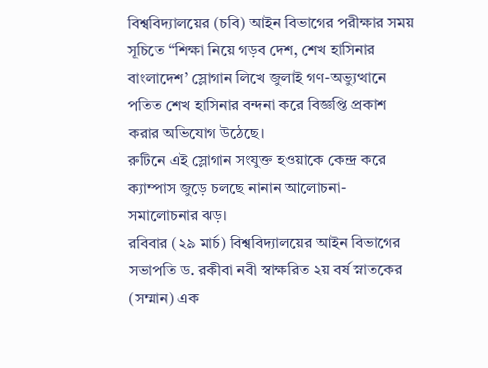বিশ্ববিদ্যালয়ের (চবি) আইন বিভাগের পরীক্ষার সময় সূচিতে “শিক্ষা নিয়ে গড়ব দেশ, শেখ হাসিনার বাংলাদেশ’ স্লোগান লিখে জুলাই গণ-অভ্যুত্থানে পতিত শেখ হাসিনার বন্দনা করে বিজ্ঞপ্তি প্রকাশ করার অভিযোগ উঠেছে।
রুটিনে এই স্লোগান সংযুক্ত হওয়াকে কেন্দ্র করে ক্যাম্পাস জুড়ে চলছে নানান আলোচনা-সমালোচনার ঝড়।
রবিবার (২৯ মার্চ) বিশ্ববিদ্যালয়ের আইন বিভাগের সভাপতি ড. রকীবা নবী স্বাক্ষরিত ২য় বর্ষ স্নাতকের (সম্মান) এক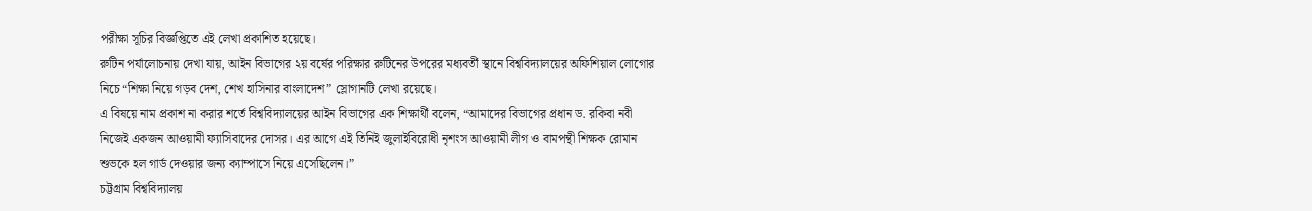পরীক্ষা সূচির বিজ্ঞপ্তিতে এই লেখা প্রকাশিত হয়েছে।
রুটিন পর্যালোচনায় দেখা যায়, আইন বিভাগের ২য় বর্ষের পরিক্ষার রুটিনের উপরের মধ্যবর্তী স্থানে বিশ্ববিদ্যালয়ের অফিশিয়াল লোগোর নিচে “শিক্ষা নিয়ে গড়ব দেশ, শেখ হাসিনার বাংলাদেশ” স্লোগানটি লেখা রয়েছে।
এ বিষয়ে নাম প্রকাশ না করার শর্তে বিশ্ববিদ্যালয়ের আইন বিভাগের এক শিক্ষার্থী বলেন, “আমাদের বিভাগের প্রধান ড. রকিবা নবী নিজেই একজন আওয়ামী ফ্যাসিবাদের দোসর। এর আগে এই তিনিই জুলাইবিরোধী নৃশংস আওয়ামী লীগ ও বামপন্থী শিক্ষক রোমান শুভকে হল গার্ড দেওয়ার জন্য ক্যাম্পাসে নিয়ে এসেছিলেন।”
চট্টগ্রাম বিশ্ববিদ্যালয়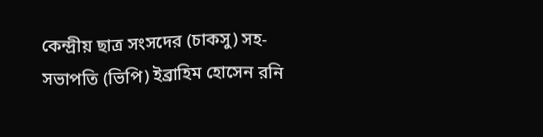কেন্দ্রীয় ছাত্র সংসদের (চাকসু) সহ-সভাপতি (ভিপি) ইব্রাহিম হোসেন রনি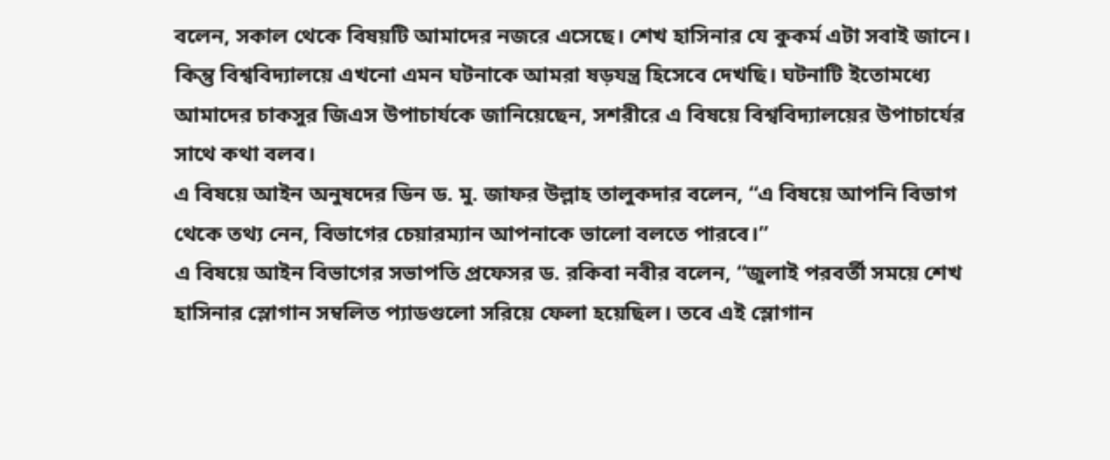বলেন, সকাল থেকে বিষয়টি আমাদের নজরে এসেছে। শেখ হাসিনার যে কুকর্ম এটা সবাই জানে। কিন্তু বিশ্ববিদ্যালয়ে এখনো এমন ঘটনাকে আমরা ষড়যন্ত্র হিসেবে দেখছি। ঘটনাটি ইতোমধ্যে আমাদের চাকসুর জিএস উপাচার্যকে জানিয়েছেন, সশরীরে এ বিষয়ে বিশ্ববিদ্যালয়ের উপাচার্যের সাথে কথা বলব।
এ বিষয়ে আইন অনুষদের ডিন ড. মু. জাফর উল্লাহ তালুকদার বলেন, “এ বিষয়ে আপনি বিভাগ থেকে তথ্য নেন, বিভাগের চেয়ারম্যান আপনাকে ভালো বলতে পারবে।”
এ বিষয়ে আইন বিভাগের সভাপতি প্রফেসর ড. রকিবা নবীর বলেন, “জুলাই পরবর্তী সময়ে শেখ হাসিনার স্লোগান সম্বলিত প্যাডগুলো সরিয়ে ফেলা হয়েছিল। তবে এই স্লোগান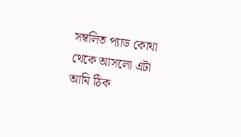সম্বলিত প্যাড কোথা থেকে আসলো এটা আমি ঠিক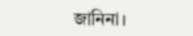জানিনা।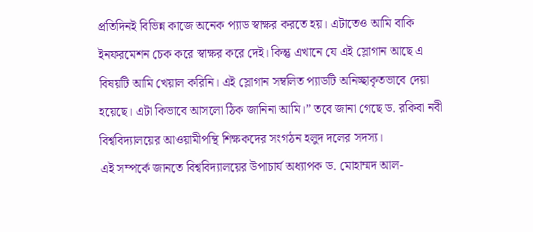প্রতিদিনই বিভিন্ন কাজে অনেক প্যাড স্বাক্ষর করতে হয়। এটাতেও আমি বাকি ইনফরমেশন চেক করে স্বাক্ষর করে দেই। কিন্তু এখানে যে এই স্লোগান আছে এ বিষয়টি আমি খেয়াল করিনি। এই স্লোগান সম্বলিত প্যাডটি অনিচ্ছাকৃতভাবে দেয়া হয়েছে। এটা কিভাবে আসলো ঠিক জানিনা আমি।” তবে জানা গেছে ড. রকিবা নবী বিশ্ববিদ্যালয়ের আওয়ামীপন্থি শিক্ষকদের সংগঠন হলুদ দলের সদস্য।
এই সম্পর্কে জানতে বিশ্ববিদ্যালয়ের উপাচার্য অধ্যাপক ড. মোহাম্মদ আল-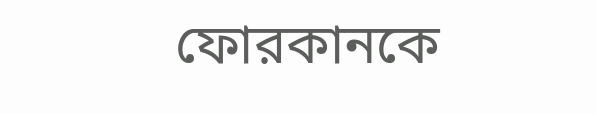ফোরকানকে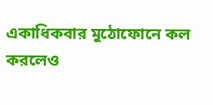একাধিকবার মুঠোফোনে কল করলেও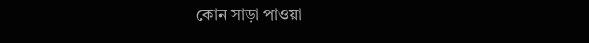কোন সাড়া পাওয়া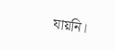যায়নি।